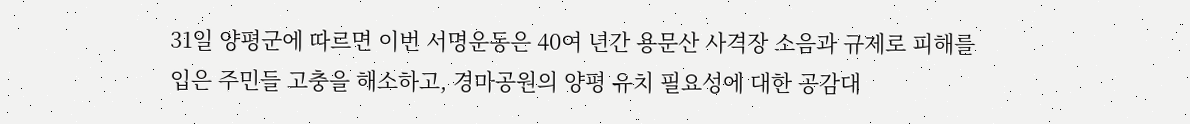31일 양평군에 따르면 이번 서명운동은 40여 년간 용문산 사격장 소음과 규제로 피해를 입은 주민들 고충을 해소하고, 경마공원의 양평 유치 필요성에 대한 공감대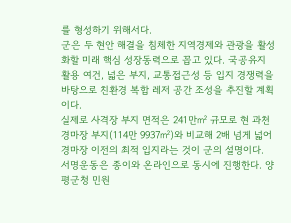를 형성하기 위해서다.
군은 두 현안 해결을 침체한 지역경제와 관광을 활성화할 미래 핵심 성장동력으로 꼽고 있다. 국공유지 활용 여건, 넓은 부지, 교통접근성 등 입지 경쟁력을 바탕으로 친환경 복합 레저 공간 조성을 추진할 계획이다.
실제로 사격장 부지 면적은 241만㎡ 규모로 현 과천 경마장 부지(114만 9937㎡)와 비교해 2배 넘게 넓어 경마장 이전의 최적 입지라는 것이 군의 설명이다.
서명운동은 종이와 온라인으로 동시에 진행한다. 양평군청 민원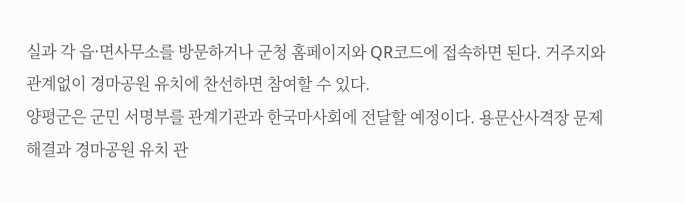실과 각 읍·면사무소를 방문하거나 군청 홈페이지와 QR코드에 접속하면 된다. 거주지와 관계없이 경마공원 유치에 찬선하면 참여할 수 있다.
양평군은 군민 서명부를 관계기관과 한국마사회에 전달할 예정이다. 용문산사격장 문제 해결과 경마공원 유치 관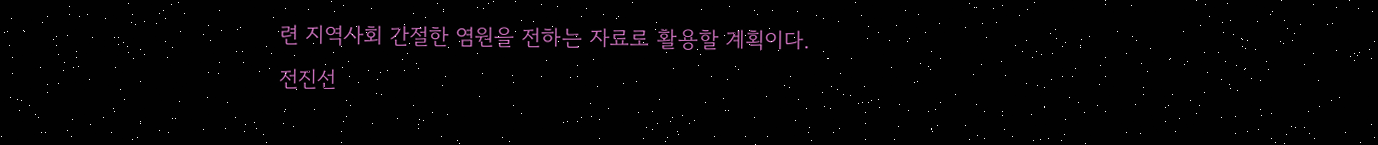련 지역사회 간절한 염원을 전하는 자료로 활용할 계획이다.
전진선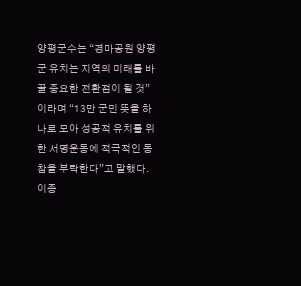양평군수는 “경마공원 양평군 유치는 지역의 미래를 바꿀 중요한 전환점이 될 것”이라며 “13만 군민 뜻을 하나로 모아 성공적 유치를 위한 서명운동에 적극적인 동참을 부탁한다”고 말했다.
이종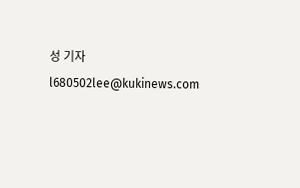성 기자 l680502lee@kukinews.com